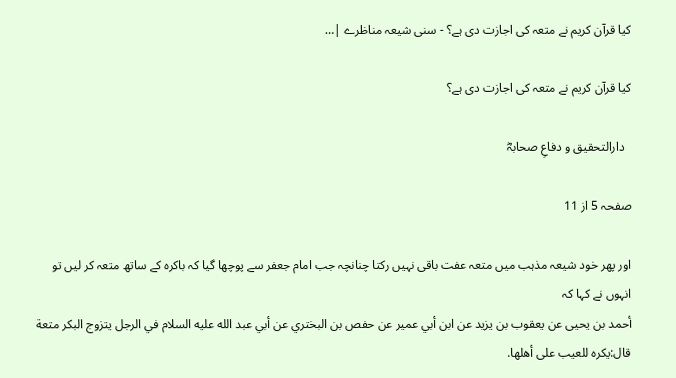کیا قرآن کریم نے متعہ کی اجازت دی ہے؟ - سنی شیعہ مناظرے |…

کیا قرآن کریم نے متعہ کی اجازت دی ہے؟

  دارالتحقیق و دفاعِ صحابہؓ

صفحہ 5 از 11

اور پھر خود شیعہ مذہب میں متعہ عفت باقی نہیں رکتا چنانچہ جب امام جعفر سے پوچھا گیا کہ باکرہ کے ساتھ متعہ کر لیں تو انہوں نے کہا کہ
أحمد بن يحيى عن يعقوب بن يزيد عن ابن أبي عمير عن حفص بن البختري عن أبي عبد الله عليه السلام في الرجل يتزوج البكر متعة قال:يكره للعيب على أهلها.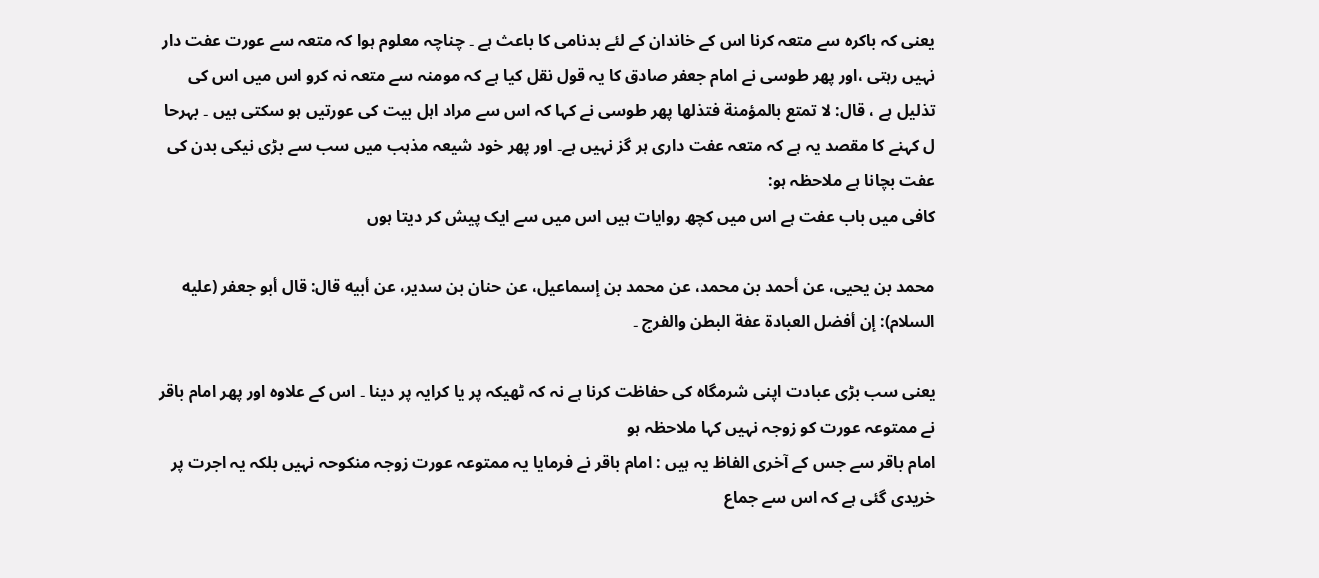یعنی کہ باکرہ سے متعہ کرنا اس کے خاندان کے لئے بدنامی کا باعث ہے ۔ چناچہ معلوم ہوا کہ متعہ سے عورت عفت دار نہیں رہتی ،اور پھر طوسی نے امام جعفر صادق کا یہ قول نقل کیا ہے کہ مومنہ سے متعہ نہ کرو اس میں اس کی تذلیل ہے ، قال: لا تمتع بالمؤمنة فتذلها پھر طوسی نے کہا کہ اس سے مراد اہل بیت کی عورتیں ہو سکتی ہیں ۔ بہرحا ل کہنے کا مقصد یہ ہے کہ متعہ عفت داری ہر گز نہیں ہے۔ اور پھر خود شیعہ مذہب میں سب سے بڑی نیکی بدن کی عفت بچانا ہے ملاحظہ ہو:
کافی میں باب عفت ہے اس میں کچھ روایات ہیں اس میں سے ایک پیش کر دیتا ہوں

محمد بن يحيى، عن أحمد بن محمد، عن محمد بن إسماعيل، عن حنان بن سدير، عن أبيه قال: قال أبو جعفر (عليه السلام): إن أفضل العبادة عفة البطن والفرج ۔

یعنی سب بڑی عبادت اپنی شرمگاہ کی حفاظت کرنا ہے نہ کہ ٹھیکہ پر یا کرایہ پر دینا ۔ اس کے علاوہ اور پھر امام باقر نے ممتوعہ عورت کو زوجہ نہیں کہا ملاحظہ ہو
امام باقر سے جس کے آخری الفاظ یہ ہیں : امام باقر نے فرمایا یہ ممتوعہ عورت زوجہ منکوحہ نہیں بلکہ یہ اجرت پر خریدی گئی ہے کہ اس سے جماع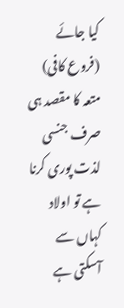کیا جائے (فروع کافی)
متعہ کا مقصد ہی صرف جنسی لذت پوری کرنا ہے تو اولاد کہاں سے آسکتی ہے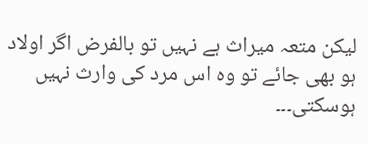لیکن متعہ میراث ہے نہیں تو بالفرض اگر اولاد ہو بھی جائے تو وہ اس مرد کی وارث نہیں ہوسکتی۔۔۔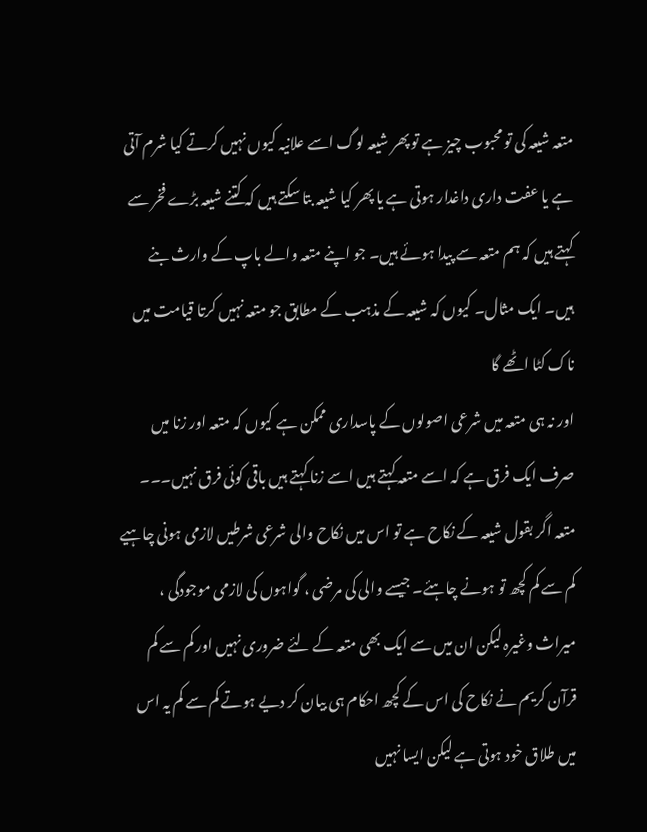متعہ شیعہ کی تو محبوب چیز ہے تو پھر شیعہ لوگ اسے علانیہ کیوں نہیں کرتے کیا شرم آتی ہے یا عفت داری داغدار ہوتی ہے یا پھر کیا شیعہ بتا سکتے ہیں کہ کتنے شیعہ بڑے فخر سے کہتے ہیں کہ ہم متعہ سے پیدا ہوئے ہیں۔ جو اپنے متعہ والے باپ کے وارث بنے ہیں۔ ایک مثال۔ کیوں کہ شیعہ کے مذہب کے مطابق جو متعہ نہیں کرتا قیامت میں ناک کٹا اٹھے گا
اور نہ ہی متعہ میں شرعی اصولوں کے پاسداری ممکن ہے کیوں کہ متعہ اور زنا میں صرف ایک فرق ہے کہ اسے متعہ کہتے ہیں اسے زنا کہتے ہیں باقی کوئی فرق نہیں۔۔۔
متعہ اگر بقول شیعہ کے نکاح ہے تو اس میں نکاح والی شرعی شرطیں لازمی ہونی چاہیے کم سے کم کچھ تو ہونے چاہئے۔ جیسے والی کی مرضی ، گواہوں کی لازمی موجودگی ، میراث وغیرہ لیکن ان میں سے ایک بھی متعہ کے لئے ضروری نہیں اور کم سے کم قرآن کریم نے نکاح کی اس کے کچھ احکام ہی بیان کر دیے ہوتے کم سے کم یہ اس میں طلاق خود ہوتی ہے لیکن ایسا نہیں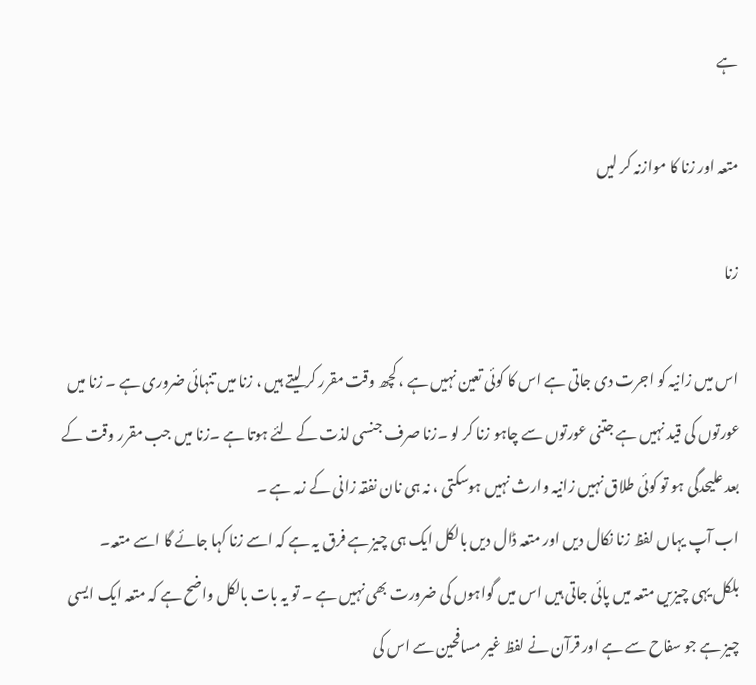ہے

متعہ اور زنا کا موازنہ کر لیں

زنا

اس میں زانیہ کو اجرت دی جاتی ہے اس کا کوئی تعین نہیں ہے ، کچھ وقت مقرر کر لیتے ہیں ، زنا میں تنہائی ضروری ہے ۔ زنا میں عورتوں کی قید نہیں ہے جتنی عورتوں سے چاہو زنا کر لو ۔زنا صرف جنسی لذت کے لئے ہوتا ہے ۔زنا میں جب مقرر وقت کے بعد علیحدگی ہو تو کوئی طلاق نہیں زانیہ وارث نہیں ہوسکتی ، نہ ہی نان نفقہ زانی کے زمہ ہے ۔
اب آپ یہاں لفظ زنا نکال دیں اور متعہ ڈال دیں بالکل ایک ہی چیز ہے فرق یہ ہے کہ اسے زنا کہا جائے گا اسے متعہ۔
بلکل یہی چیزیں متعہ میں پائی جاتی ہیں اس میں گواہوں کی ضرورت بھی نہیں ہے ۔ تو یہ بات بالکل واضح ہے کہ متعہ ایک ایسی  چیز ہے جو سفاح سے ہے اور قرآن نے لفظ غیر مسافحین سے اس کی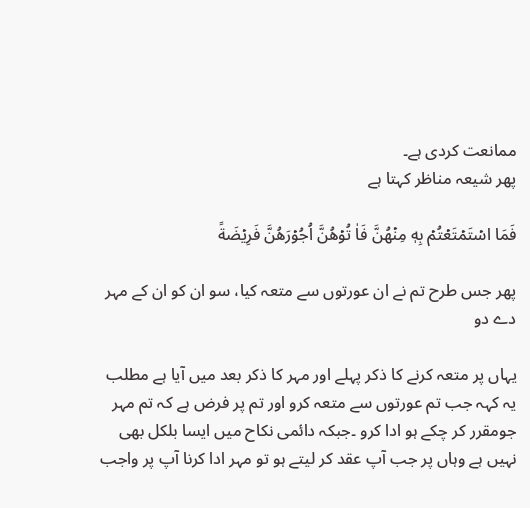ممانعت کردی ہے۔
پھر شیعہ مناظر کہتا ہے

فَمَا اسۡتَمۡتَعۡتُمۡ بِهٖ مِنۡهُنَّ فَاٰ تُوۡهُنَّ اُجُوۡرَهُنَّ فَرِيۡضَةً‌

پھر جس طرح تم نے ان عورتوں سے متعہ کیا، سو ان کو ان کے مہر دے دو

یہاں پر متعہ کرنے کا ذکر پہلے اور مہر کا ذکر بعد میں آیا ہے مطلب یہ کہہ جب تم عورتوں سے متعہ کرو اور تم پر فرض ہے کہ تم مہر جومقرر کر چکے ہو ادا کرو ۔جبکہ دائمی نکاح میں ایسا بلکل بھی نہیں ہے وہاں پر جب آپ عقد کر لیتے ہو تو مہر ادا کرنا آپ پر واجب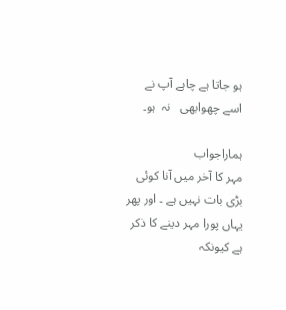ہو جاتا ہے چاہے آپ نے اسے چھوابھی   نہ  ہو۔

ہماراجواب
مہر کا آخر میں آنا کوئی بڑی بات نہیں ہے ۔ اور پھر یہاں پورا مہر دینے کا ذکر ہے کیونکہ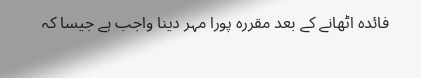فائدہ اٹھانے کے بعد مقررہ پورا مہر دینا واجب ہے جیسا کہ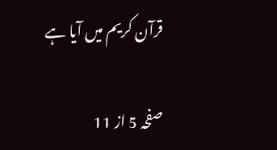قرآن کریم میں آیا ہے

صفحہ 5 از 11